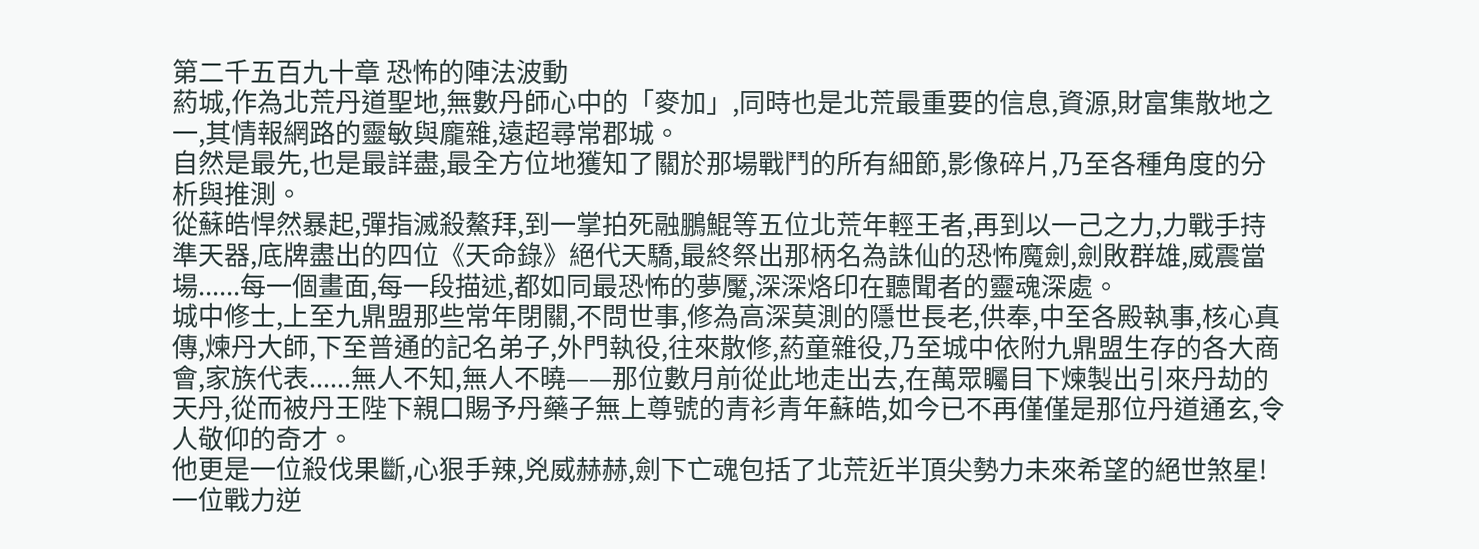第二千五百九十章 恐怖的陣法波動
葯城,作為北荒丹道聖地,無數丹師心中的「麥加」,同時也是北荒最重要的信息,資源,財富集散地之一,其情報網路的靈敏與龐雜,遠超尋常郡城。
自然是最先,也是最詳盡,最全方位地獲知了關於那場戰鬥的所有細節,影像碎片,乃至各種角度的分析與推測。
從蘇皓悍然暴起,彈指滅殺鰲拜,到一掌拍死融鵬鯤等五位北荒年輕王者,再到以一己之力,力戰手持準天器,底牌盡出的四位《天命錄》絕代天驕,最終祭出那柄名為誅仙的恐怖魔劍,劍敗群雄,威震當場......每一個畫面,每一段描述,都如同最恐怖的夢魘,深深烙印在聽聞者的靈魂深處。
城中修士,上至九鼎盟那些常年閉關,不問世事,修為高深莫測的隱世長老,供奉,中至各殿執事,核心真傳,煉丹大師,下至普通的記名弟子,外門執役,往來散修,葯童雜役,乃至城中依附九鼎盟生存的各大商會,家族代表......無人不知,無人不曉——那位數月前從此地走出去,在萬眾矚目下煉製出引來丹劫的天丹,從而被丹王陛下親口賜予丹藥子無上尊號的青衫青年蘇皓,如今已不再僅僅是那位丹道通玄,令人敬仰的奇才。
他更是一位殺伐果斷,心狠手辣,兇威赫赫,劍下亡魂包括了北荒近半頂尖勢力未來希望的絕世煞星!
一位戰力逆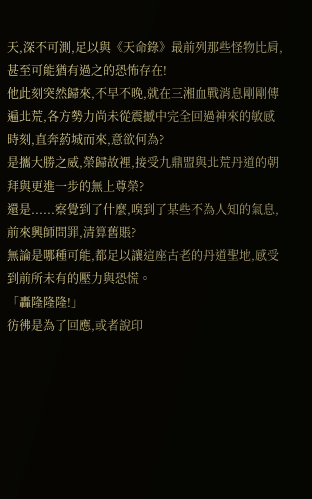天,深不可測,足以與《天命錄》最前列那些怪物比肩,甚至可能猶有過之的恐怖存在!
他此刻突然歸來,不早不晚,就在三湘血戰消息剛剛傳遍北荒,各方勢力尚未從震撼中完全回過神來的敏感時刻,直奔葯城而來,意欲何為?
是攜大勝之威,榮歸故裡,接受九鼎盟與北荒丹道的朝拜與更進一步的無上尊榮?
還是......察覺到了什麼,嗅到了某些不為人知的氣息,前來興師問罪,清算舊賬?
無論是哪種可能,都足以讓這座古老的丹道聖地,感受到前所未有的壓力與恐慌。
「轟隆隆隆!」
彷彿是為了回應,或者說印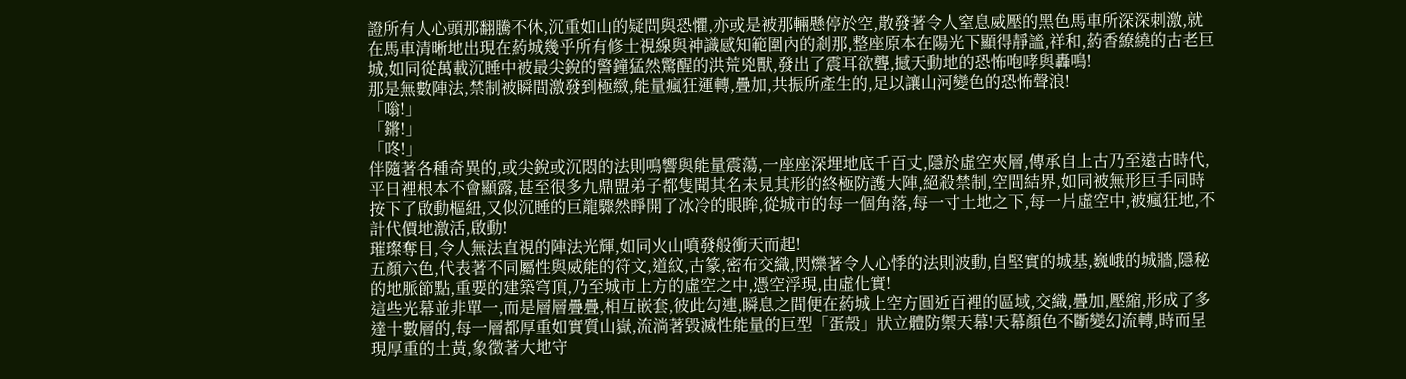證所有人心頭那翻騰不休,沉重如山的疑問與恐懼,亦或是被那輛懸停於空,散發著令人窒息威壓的黑色馬車所深深刺激,就在馬車清晰地出現在葯城幾乎所有修士視線與神識感知範圍內的剎那,整座原本在陽光下顯得靜謐,祥和,葯香繚繞的古老巨城,如同從萬載沉睡中被最尖銳的警鐘猛然驚醒的洪荒兇獸,發出了震耳欲聾,撼天動地的恐怖咆哮與轟鳴!
那是無數陣法,禁制被瞬間激發到極緻,能量瘋狂運轉,疊加,共振所產生的,足以讓山河變色的恐怖聲浪!
「嗡!」
「鏘!」
「咚!」
伴隨著各種奇異的,或尖銳或沉悶的法則鳴響與能量震蕩,一座座深埋地底千百丈,隱於虛空夾層,傳承自上古乃至遠古時代,平日裡根本不會顯露,甚至很多九鼎盟弟子都隻聞其名未見其形的終極防護大陣,絕殺禁制,空間結界,如同被無形巨手同時按下了啟動樞紐,又似沉睡的巨龍驟然睜開了冰冷的眼眸,從城市的每一個角落,每一寸土地之下,每一片虛空中,被瘋狂地,不計代價地激活,啟動!
璀璨奪目,令人無法直視的陣法光輝,如同火山噴發般衝天而起!
五顏六色,代表著不同屬性與威能的符文,道紋,古篆,密布交織,閃爍著令人心悸的法則波動,自堅實的城基,巍峨的城牆,隱秘的地脈節點,重要的建築穹頂,乃至城市上方的虛空之中,憑空浮現,由虛化實!
這些光幕並非單一,而是層層疊疊,相互嵌套,彼此勾連,瞬息之間便在葯城上空方圓近百裡的區域,交織,疊加,壓縮,形成了多達十數層的,每一層都厚重如實質山嶽,流淌著毀滅性能量的巨型「蛋殼」狀立體防禦天幕!天幕顏色不斷變幻流轉,時而呈現厚重的土黃,象徵著大地守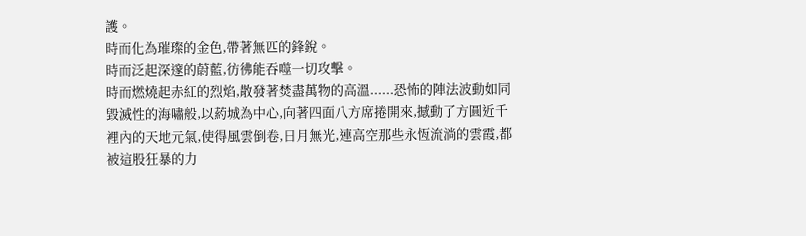護。
時而化為璀璨的金色,帶著無匹的鋒銳。
時而泛起深邃的蔚藍,彷彿能吞噬一切攻擊。
時而燃燒起赤紅的烈焰,散發著焚盡萬物的高溫......恐怖的陣法波動如同毀滅性的海嘯般,以葯城為中心,向著四面八方席捲開來,撼動了方圓近千裡內的天地元氣,使得風雲倒卷,日月無光,連高空那些永恆流淌的雲霞,都被這股狂暴的力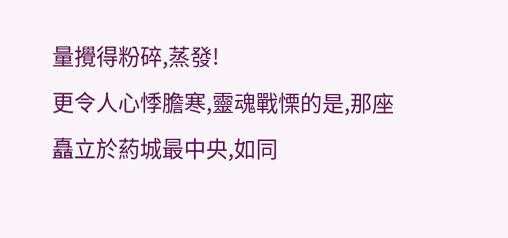量攪得粉碎,蒸發!
更令人心悸膽寒,靈魂戰慄的是,那座矗立於葯城最中央,如同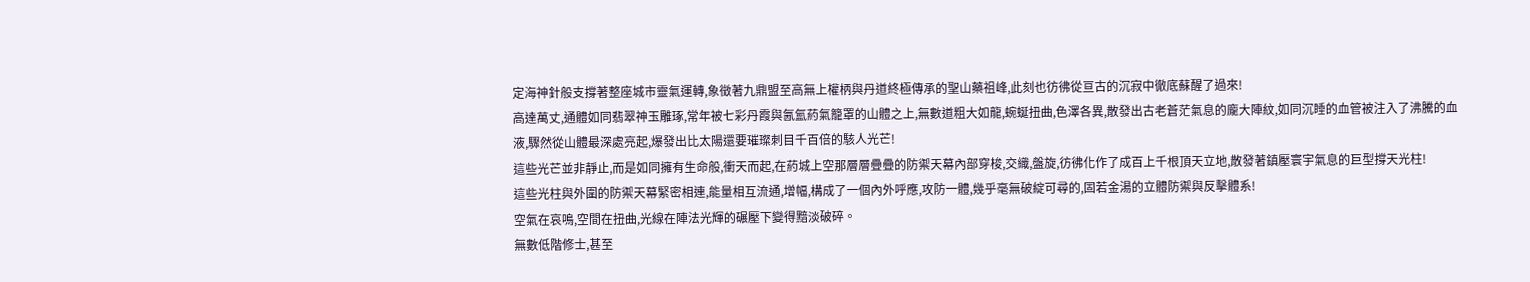定海神針般支撐著整座城市靈氣運轉,象徵著九鼎盟至高無上權柄與丹道終極傳承的聖山藥祖峰,此刻也彷彿從亘古的沉寂中徹底蘇醒了過來!
高達萬丈,通體如同翡翠神玉雕琢,常年被七彩丹霞與氤氳葯氣籠罩的山體之上,無數道粗大如龍,蜿蜒扭曲,色澤各異,散發出古老蒼茫氣息的龐大陣紋,如同沉睡的血管被注入了沸騰的血液,驟然從山體最深處亮起,爆發出比太陽還要璀璨刺目千百倍的駭人光芒!
這些光芒並非靜止,而是如同擁有生命般,衝天而起,在葯城上空那層層疊疊的防禦天幕內部穿梭,交織,盤旋,彷彿化作了成百上千根頂天立地,散發著鎮壓寰宇氣息的巨型撐天光柱!
這些光柱與外圍的防禦天幕緊密相連,能量相互流通,增幅,構成了一個內外呼應,攻防一體,幾乎毫無破綻可尋的,固若金湯的立體防禦與反擊體系!
空氣在哀鳴,空間在扭曲,光線在陣法光輝的碾壓下變得黯淡破碎。
無數低階修士,甚至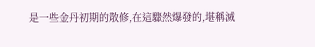是一些金丹初期的散修,在這驟然爆發的,堪稱滅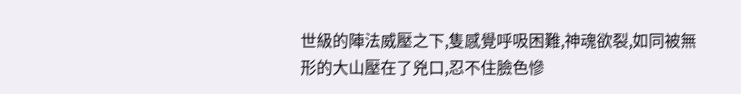世級的陣法威壓之下,隻感覺呼吸困難,神魂欲裂,如同被無形的大山壓在了兇口,忍不住臉色慘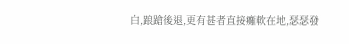白,踉蹌後退,更有甚者直接癱軟在地,瑟瑟發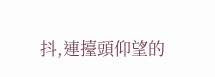抖,連擡頭仰望的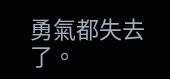勇氣都失去了。